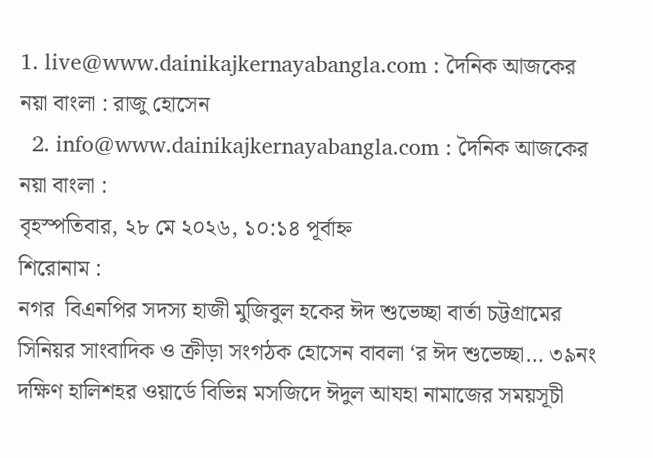1. live@www.dainikajkernayabangla.com : দৈনিক আজকের নয়া বাংলা : রাজু হোসেন
  2. info@www.dainikajkernayabangla.com : দৈনিক আজকের নয়া বাংলা :
বৃহস্পতিবার, ২৮ মে ২০২৬, ১০:১৪ পূর্বাহ্ন
শিরোনাম :
নগর  বিএনপির সদস্য হাজী মুজিবুল হকের ঈদ শুভেচ্ছা বার্তা চট্টগ্রামের সিনিয়র সাংবাদিক ও ক্রীড়া সংগঠক হোসেন বাবলা ‘র ঈদ শুভেচ্ছা… ৩৯নং দক্ষিণ হালিশহর ওয়ার্ডে বিভিন্ন মসজিদে ঈদুল আযহা নামাজের সময়সূচী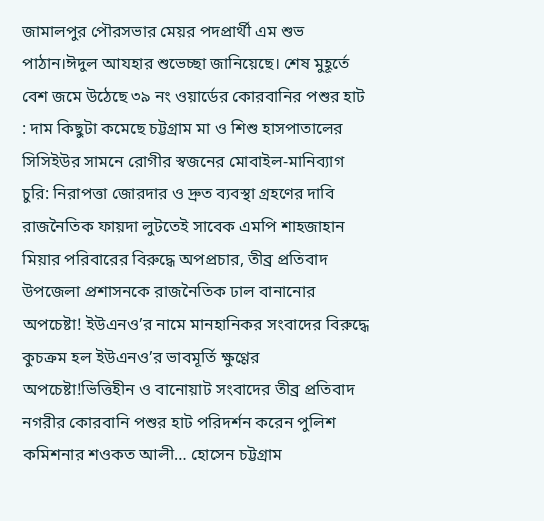জামালপুর পৌরসভার মেয়র পদপ্রার্থী এম শুভ পাঠান।ঈদুল আযহার শুভেচ্ছা জানিয়েছে। শেষ মুহূর্তে বেশ জমে উঠেছে ৩৯ নং ওয়ার্ডের কোরবানির পশুর হাট : দাম কিছুটা কমেছে চট্টগ্রাম মা ও শিশু হাসপাতালের সিসিইউর সামনে রোগীর স্বজনের মোবাইল-মানিব্যাগ চুরি: নিরাপত্তা জোরদার ও দ্রুত ব্যবস্থা গ্রহণের দাবি রাজনৈতিক ফায়দা লুটতেই সাবেক এমপি শাহজাহান মিয়ার পরিবারের বিরুদ্ধে অপপ্রচার, তীব্র প্রতিবাদ উপজেলা প্রশাসনকে রাজনৈতিক ঢাল বানানোর অপচেষ্টা! ইউএনও’র নামে মানহানিকর সংবাদের বিরুদ্ধে কুচক্রম হল ইউএনও’র ভাবমূর্তি ক্ষুণ্ণের অপচেষ্টা!ভিত্তিহীন ও বানোয়াট সংবাদের তীব্র প্রতিবাদ নগরীর কোরবানি পশুর হাট পরিদর্শন করেন পুলিশ কমিশনার শওকত আলী… হোসেন চট্টগ্রাম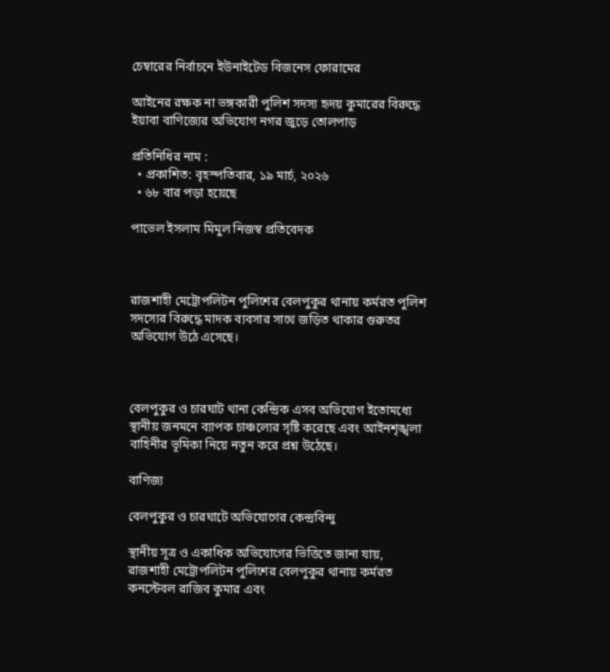চেম্বারের নির্বাচনে ইউনাইটেড বিজনেস ফোরামের

আইনের রক্ষক না ভঙ্গকারী পুলিশ সদস্য হৃদয় কুমারের বিরুদ্ধে ইয়াবা বাণিজ্যের অভিযোগ নগর জুড়ে তোলপাড়

প্রতিনিধির নাম :
  • প্রকাশিত: বৃহস্পতিবার, ১৯ মার্চ, ২০২৬
  • ৬৮ বার পড়া হয়েছে

পাভেল ইসলাম মিমুল নিজস্ব প্রতিবেদক



রাজশাহী মেট্রোপলিটন পুলিশের বেলপুকুর থানায় কর্মরত পুলিশ সদস্যের বিরুদ্ধে মাদক ব্যবসার সাথে জড়িত থাকার গুরুতর অভিযোগ উঠে এসেছে।



বেলপুকুর ও চারঘাট থানা কেন্দ্রিক এসব অভিযোগ ইতোমধ্যে স্থানীয় জনমনে ব্যাপক চাঞ্চল্যের সৃষ্টি করেছে এবং আইনশৃঙ্খলা বাহিনীর ভূমিকা নিয়ে নতুন করে প্রশ্ন উঠেছে।

বাণিজ্য

বেলপুকুর ও চারঘাটে অভিযোগের কেন্দ্রবিন্দু

স্থানীয় সূত্র ও একাধিক অভিযোগের ভিত্তিতে জানা যায়, রাজশাহী মেট্রোপলিটন পুলিশের বেলপুকুর থানায় কর্মরত কনস্টেবল রাজিব কুমার এবং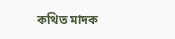কথিত মাদক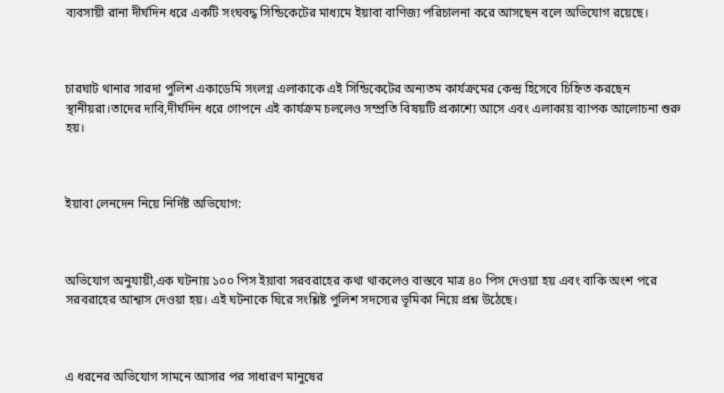ব্যবসায়ী রানা দীর্ঘদিন ধরে একটি সংঘবদ্ধ সিন্ডিকেটের মাধ্যমে ইয়াবা বাণিজ্য পরিচালনা করে আসছেন বলে অভিযোগ রয়েছে।



চারঘাট থানার সারদা পুলিশ একাডেমি সংলগ্ন এলাকাকে এই সিন্ডিকেটের অন্যতম কার্যক্রমের কেন্দ্র হিসেবে চিহ্নিত করছেন স্থানীয়রা।তাদের দাবি,দীর্ঘদিন ধরে গোপনে এই কার্যক্রম চললেও সম্প্রতি বিষয়টি প্রকাশ্যে আসে এবং এলাকায় ব্যাপক আলোচনা শুরু হয়।



ইয়াবা লেনদেন নিয়ে নির্দিষ্ট অভিযোগ:



অভিযোগ অনুযায়ী,এক ঘটনায় ১০০ পিস ইয়াবা সরবরাহের কথা থাকলেও বাস্তবে মাত্র ৪০ পিস দেওয়া হয় এবং বাকি অংশ পরে সরবরাহের আশ্বাস দেওয়া হয়। এই ঘটনাকে ঘিরে সংশ্লিষ্ট পুলিশ সদস্যের ভূমিকা নিয়ে প্রশ্ন উঠেছে।



এ ধরনের অভিযোগ সামনে আসার পর সাধারণ মানুষের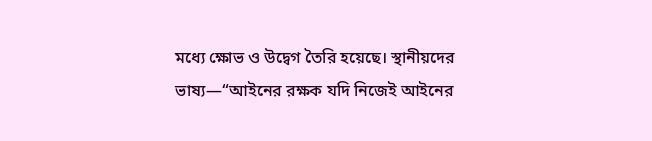মধ্যে ক্ষোভ ও উদ্বেগ তৈরি হয়েছে। স্থানীয়দের ভাষ্য—“আইনের রক্ষক যদি নিজেই আইনের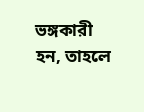ভঙ্গকারী হন, তাহলে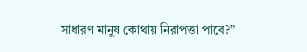সাধারণ মানুষ কোথায় নিরাপত্তা পাবে?”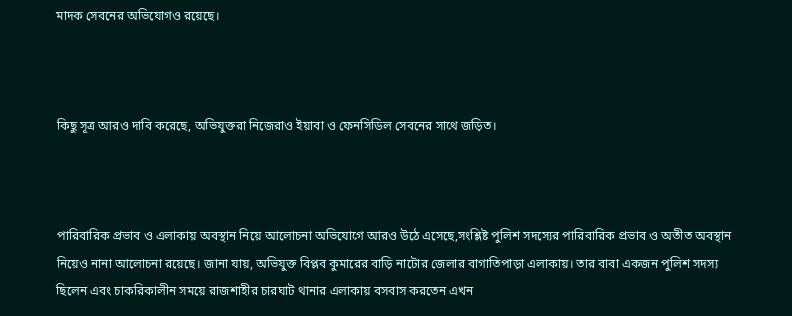মাদক সেবনের অভিযোগও রয়েছে।



কিছু সূত্র আরও দাবি করেছে, অভিযুক্তরা নিজেরাও ইয়াবা ও ফেনসিডিল সেবনের সাথে জড়িত।



পারিবারিক প্রভাব ও এলাকায় অবস্থান নিয়ে আলোচনা অভিযোগে আরও উঠে এসেছে,সংশ্লিষ্ট পুলিশ সদস্যের পারিবারিক প্রভাব ও অতীত অবস্থান নিয়েও নানা আলোচনা রয়েছে। জানা যায়, অভিযুক্ত বিপ্লব কুমারের বাড়ি নাটোর জেলার বাগাতিপাড়া এলাকায়। তার বাবা একজন পুলিশ সদস্য ছিলেন এবং চাকরিকালীন সময়ে রাজশাহীর চারঘাট থানার এলাকায় বসবাস করতেন এখন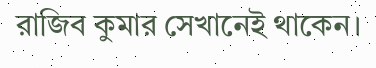রাজিব কুমার সেখানেই থাকেন।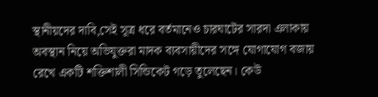স্থানীয়দের দাবি,সেই সূত্র ধরে বর্তমানেও চারঘাটের সারদা এলাকায় অবস্থান নিয়ে অভিযুক্তরা মাদক ব্যবসায়ীদের সঙ্গে যোগাযোগ বজায় রেখে একটি শক্তিশালী সিন্ডিকেট গড়ে তুলেছেন। কেউ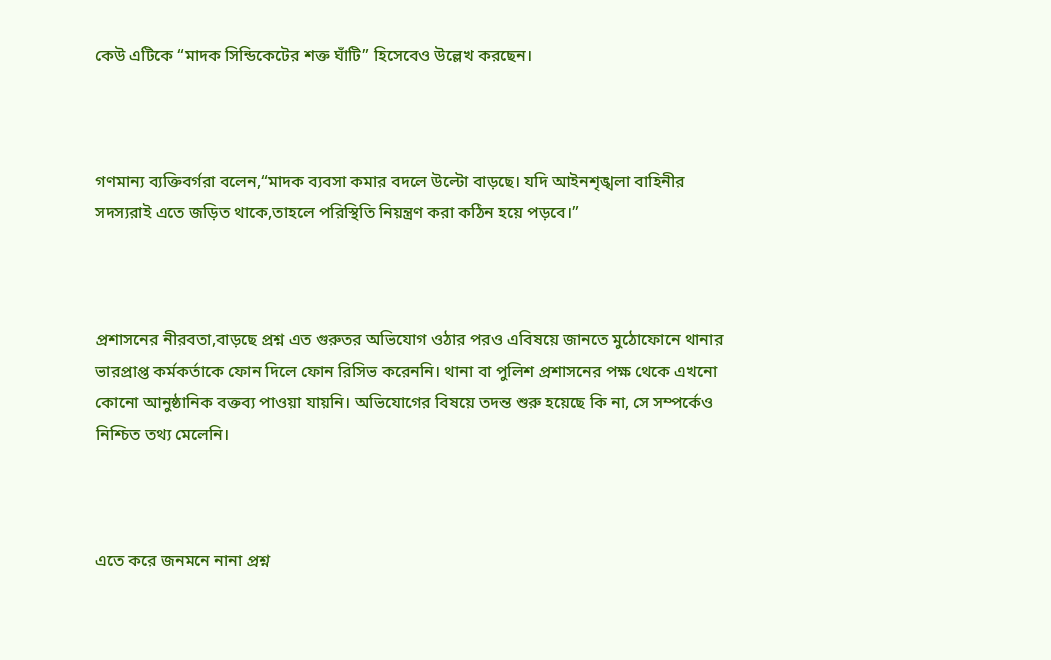কেউ এটিকে “মাদক সিন্ডিকেটের শক্ত ঘাঁটি” হিসেবেও উল্লেখ করছেন।



গণমান্য ব্যক্তিবর্গরা বলেন,“মাদক ব্যবসা কমার বদলে উল্টো বাড়ছে। যদি আইনশৃঙ্খলা বাহিনীর সদস্যরাই এতে জড়িত থাকে,তাহলে পরিস্থিতি নিয়ন্ত্রণ করা কঠিন হয়ে পড়বে।”



প্রশাসনের নীরবতা,বাড়ছে প্রশ্ন এত গুরুতর অভিযোগ ওঠার পরও এবিষয়ে জানতে মুঠোফোনে থানার ভারপ্রাপ্ত কর্মকর্তাকে ফোন দিলে ফোন রিসিভ করেননি। থানা বা পুলিশ প্রশাসনের পক্ষ থেকে এখনো কোনো আনুষ্ঠানিক বক্তব্য পাওয়া যায়নি। অভিযোগের বিষয়ে তদন্ত শুরু হয়েছে কি না, সে সম্পর্কেও নিশ্চিত তথ্য মেলেনি।



এতে করে জনমনে নানা প্রশ্ন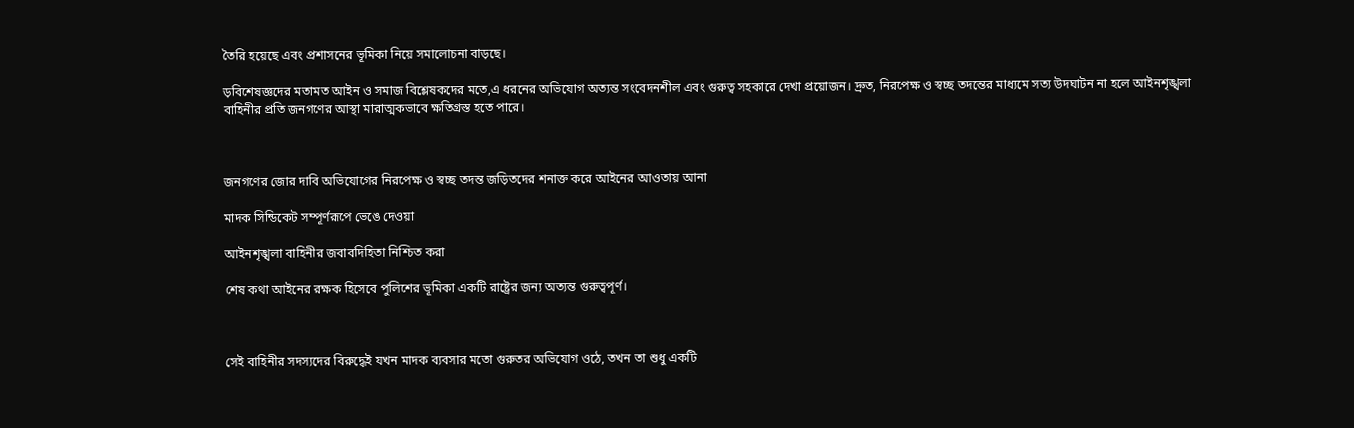তৈরি হয়েছে এবং প্রশাসনের ভূমিকা নিয়ে সমালোচনা বাড়ছে।

ড়বিশেষজ্ঞদের মতামত আইন ও সমাজ বিশ্লেষকদের মতে,এ ধরনের অভিযোগ অত্যন্ত সংবেদনশীল এবং গুরুত্ব সহকারে দেখা প্রয়োজন। দ্রুত, নিরপেক্ষ ও স্বচ্ছ তদন্তের মাধ্যমে সত্য উদঘাটন না হলে আইনশৃঙ্খলা বাহিনীর প্রতি জনগণের আস্থা মারাত্মকভাবে ক্ষতিগ্রস্ত হতে পারে।



জনগণের জোর দাবি অভিযোগের নিরপেক্ষ ও স্বচ্ছ তদন্ত জড়িতদের শনাক্ত করে আইনের আওতায় আনা

মাদক সিন্ডিকেট সম্পূর্ণরূপে ভেঙে দেওয়া

আইনশৃঙ্খলা বাহিনীর জবাবদিহিতা নিশ্চিত করা

শেষ কথা আইনের রক্ষক হিসেবে পুলিশের ভূমিকা একটি রাষ্ট্রের জন্য অত্যন্ত গুরুত্বপূর্ণ।



সেই বাহিনীর সদস্যদের বিরুদ্ধেই যখন মাদক ব্যবসার মতো গুরুতর অভিযোগ ওঠে, তখন তা শুধু একটি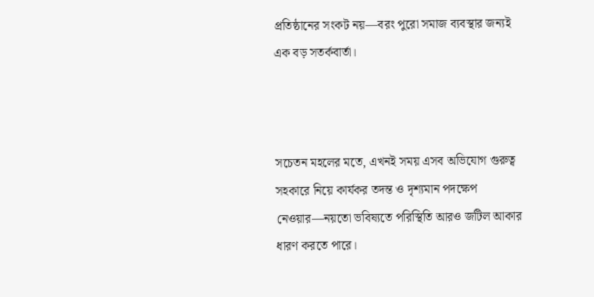প্রতিষ্ঠানের সংকট নয়—বরং পুরো সমাজ ব্যবস্থার জন্যই এক বড় সতর্কবার্তা।



সচেতন মহলের মতে, এখনই সময় এসব অভিযোগ গুরুত্ব সহকারে নিয়ে কার্যকর তদন্ত ও দৃশ্যমান পদক্ষেপ নেওয়ার—নয়তো ভবিষ্যতে পরিস্থিতি আরও জটিল আকার ধারণ করতে পারে।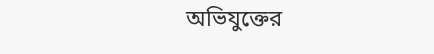অভিযুক্তের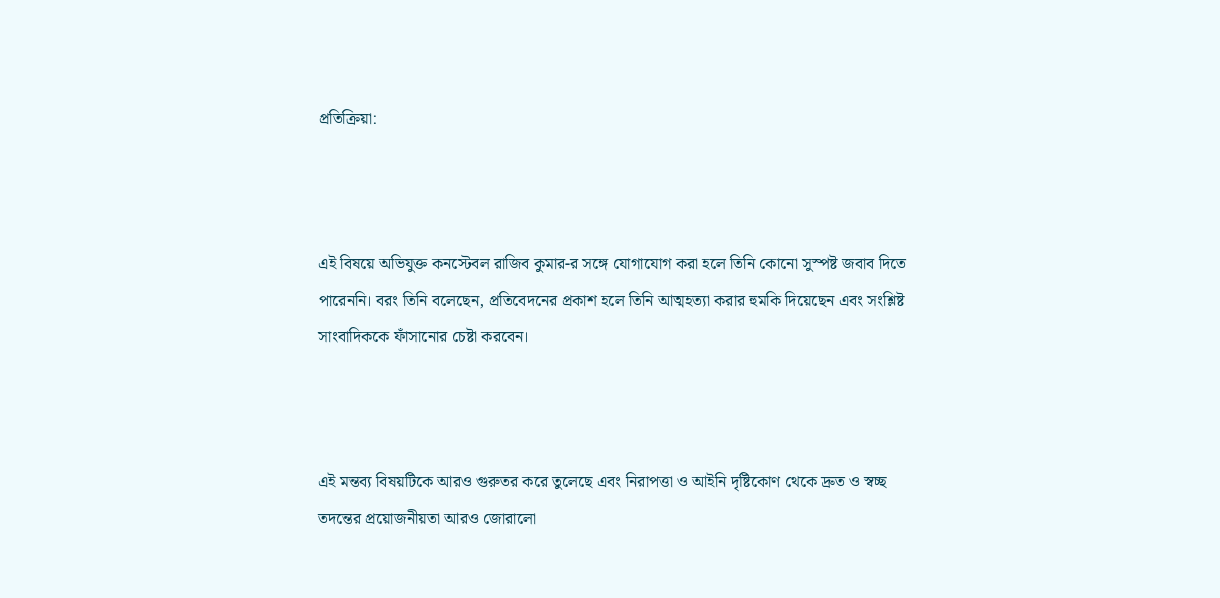প্রতিক্রিয়া:



এই বিষয়ে অভিযুক্ত কনস্টেবল রাজিব কুমার-র সঙ্গে যোগাযোগ করা হলে তিনি কোনো সুস্পষ্ট জবাব দিতে পারেননি। বরং তিনি বলেছেন, প্রতিবেদনের প্রকাশ হলে তিনি আত্মহত্যা করার হুমকি দিয়েছেন এবং সংশ্লিষ্ট সাংবাদিককে ফাঁসানোর চেষ্টা করবেন।



এই মন্তব্য বিষয়টিকে আরও গুরুতর করে তুলেছে এবং নিরাপত্তা ও আইনি দৃষ্টিকোণ থেকে দ্রুত ও স্বচ্ছ তদন্তের প্রয়োজনীয়তা আরও জোরালো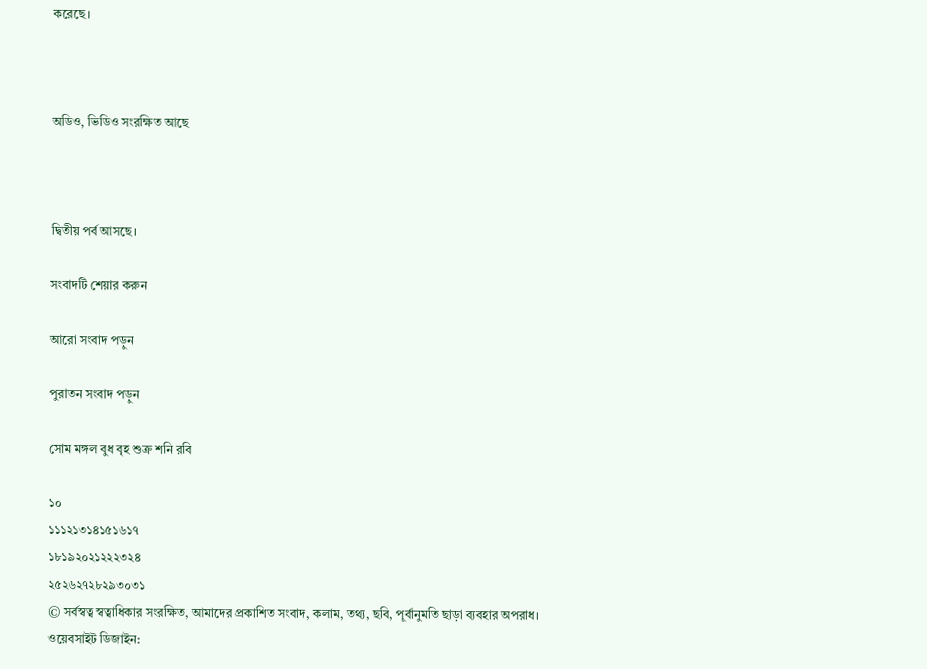করেছে।



অডিও, ভিডিও সংরক্ষিত আছে



দ্বিতীয় পর্ব আসছে।

সংবাদটি শেয়ার করুন

আরো সংবাদ পড়ুন

পুরাতন সংবাদ পড়ুন

সোম মঙ্গল বুধ বৃহ শুক্র শনি রবি

১০
১১১২১৩১৪১৫১৬১৭
১৮১৯২০২১২২২৩২৪
২৫২৬২৭২৮২৯৩০৩১
© সর্বস্বত্ব স্বত্বাধিকার সংরক্ষিত, আমাদের প্রকাশিত সংবাদ, কলাম, তথ্য, ছবি, পূর্বানুমতি ছাড়া ব্যবহার অপরাধ।
ওয়েবসাইট ডিজাইন: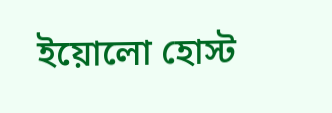ইয়োলো হোস্ট